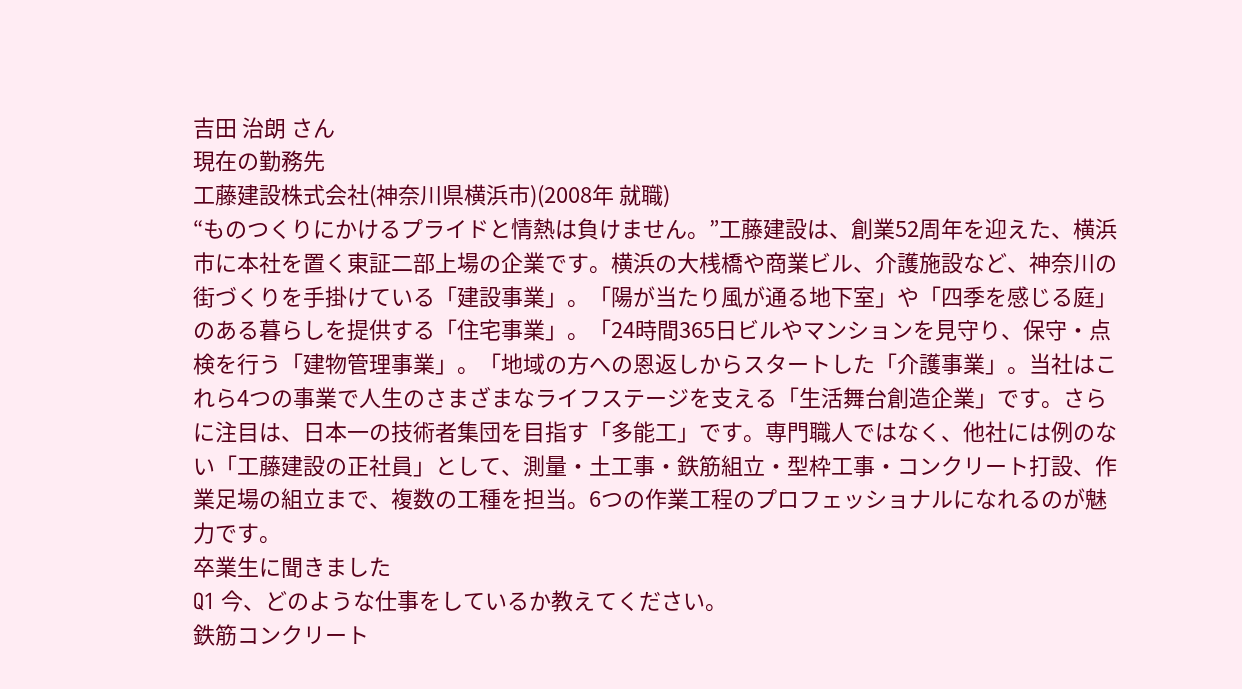吉田 治朗 さん
現在の勤務先
工藤建設株式会社(神奈川県横浜市)(2008年 就職)
“ものつくりにかけるプライドと情熱は負けません。”工藤建設は、創業52周年を迎えた、横浜市に本社を置く東証二部上場の企業です。横浜の大桟橋や商業ビル、介護施設など、神奈川の街づくりを手掛けている「建設事業」。「陽が当たり風が通る地下室」や「四季を感じる庭」のある暮らしを提供する「住宅事業」。「24時間365日ビルやマンションを見守り、保守・点検を行う「建物管理事業」。「地域の方への恩返しからスタートした「介護事業」。当社はこれら4つの事業で人生のさまざまなライフステージを支える「生活舞台創造企業」です。さらに注目は、日本一の技術者集団を目指す「多能工」です。専門職人ではなく、他社には例のない「工藤建設の正社員」として、測量・土工事・鉄筋組立・型枠工事・コンクリート打設、作業足場の組立まで、複数の工種を担当。6つの作業工程のプロフェッショナルになれるのが魅力です。
卒業生に聞きました
Q1 今、どのような仕事をしているか教えてください。
鉄筋コンクリート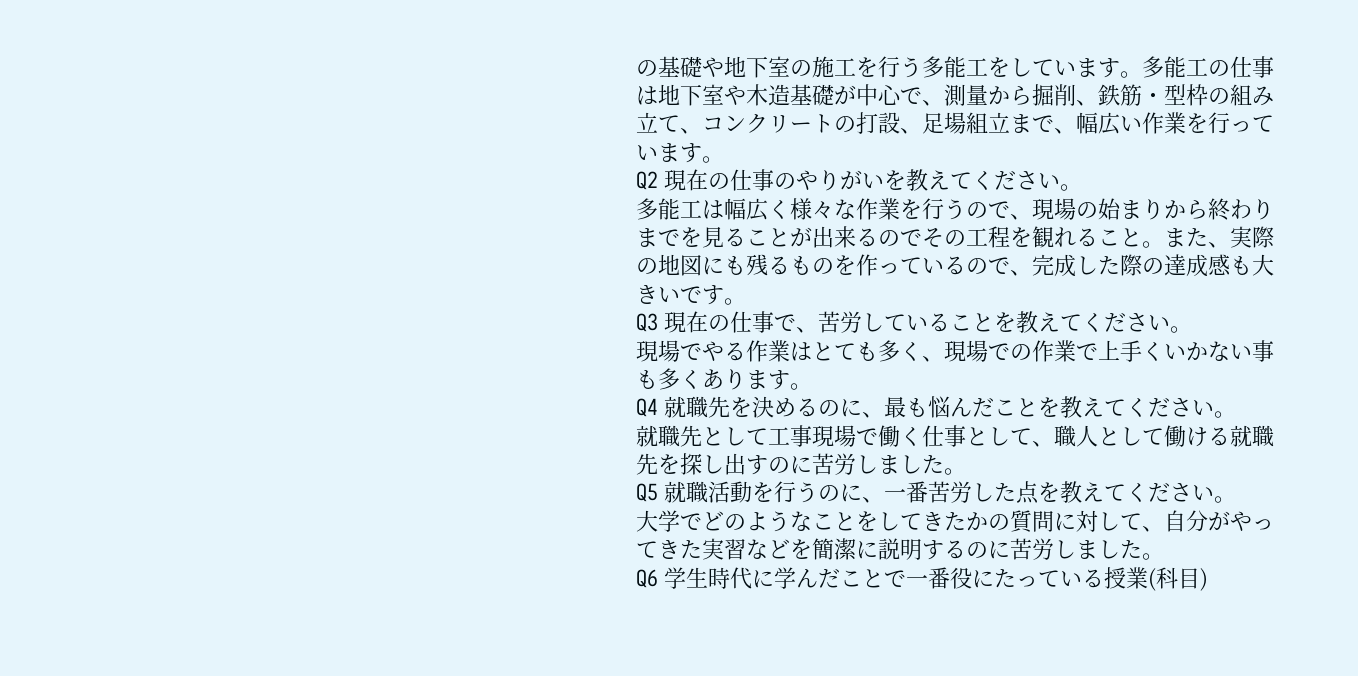の基礎や地下室の施工を行う多能工をしています。多能工の仕事は地下室や木造基礎が中心で、測量から掘削、鉄筋・型枠の組み立て、コンクリートの打設、足場組立まで、幅広い作業を行っています。
Q2 現在の仕事のやりがいを教えてください。
多能工は幅広く様々な作業を行うので、現場の始まりから終わりまでを見ることが出来るのでその工程を観れること。また、実際の地図にも残るものを作っているので、完成した際の達成感も大きいです。
Q3 現在の仕事で、苦労していることを教えてください。
現場でやる作業はとても多く、現場での作業で上手くいかない事も多くあります。
Q4 就職先を決めるのに、最も悩んだことを教えてください。
就職先として工事現場で働く仕事として、職人として働ける就職先を探し出すのに苦労しました。
Q5 就職活動を行うのに、一番苦労した点を教えてください。
大学でどのようなことをしてきたかの質問に対して、自分がやってきた実習などを簡潔に説明するのに苦労しました。
Q6 学生時代に学んだことで一番役にたっている授業(科目)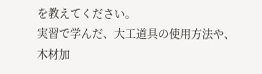を教えてください。
実習で学んだ、大工道具の使用方法や、木材加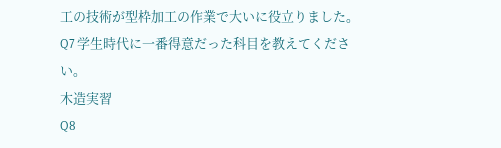工の技術が型枠加工の作業で大いに役立りました。
Q7 学生時代に一番得意だった科目を教えてください。
木造実習
Q8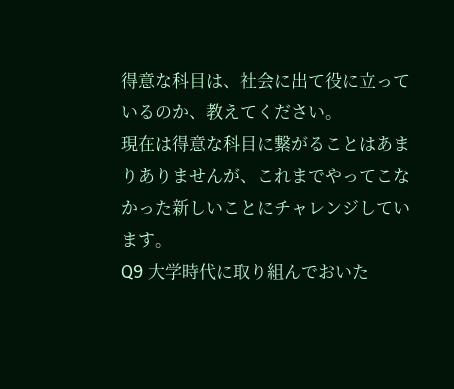得意な科目は、社会に出て役に立っているのか、教えてください。
現在は得意な科目に繋がることはあまりありませんが、これまでやってこなかった新しいことにチャレンジしています。
Q9 大学時代に取り組んでおいた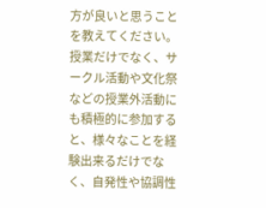方が良いと思うことを教えてください。
授業だけでなく、サークル活動や文化祭などの授業外活動にも積極的に参加すると、様々なことを経験出来るだけでなく、自発性や協調性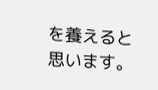を養えると思います。